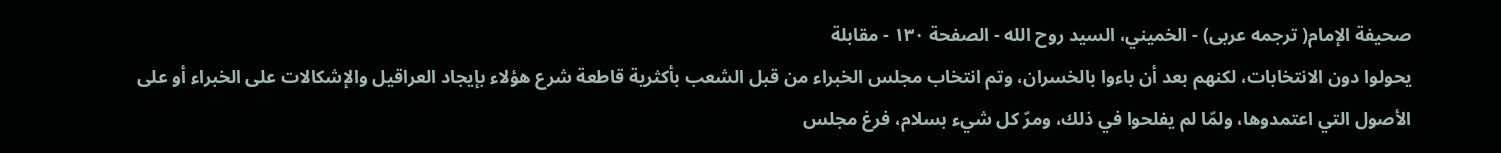صحيفة الإمام( ترجمه عربى) - الخميني، السيد روح الله - الصفحة ١٣٠ - مقابلة
يحولوا دون الانتخابات، لكنهم بعد أن باءوا بالخسران، وتم انتخاب مجلس الخبراء من قبل الشعب بأكثرية قاطعة شرع هؤلاء بإيجاد العراقيل والإشكالات على الخبراء أو على الأصول التي اعتمدوها، ولمّا لم يفلحوا في ذلك، ومرّ كل شيء بسلام، فرغ مجلس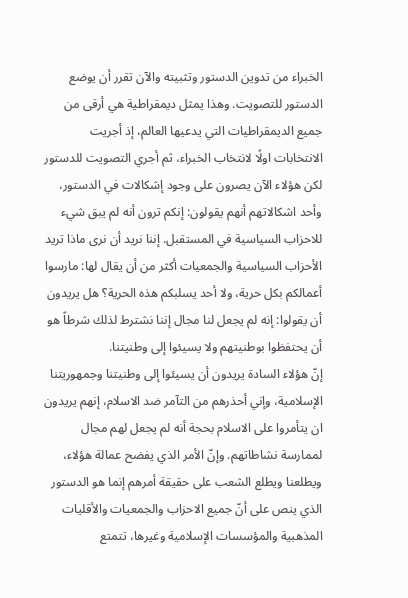الخبراء من تدوين الدستور وتثبيته والآن تقرر أن يوضع الدستور للتصويت. وهذا يمثل ديمقراطية هي أرقى من جميع الديمقراطيات التي يدعيها العالم، إذ أجريت الانتخابات اولًا لانتخاب الخبراء، ثم أجري التصويت للدستور لكن هؤلاء الآن يصرون على وجود إشكالات في الدستور، وأحد اشكالاتهم أنهم يقولون: إنكم ترون أنه لم يبق شيء للاحزاب السياسية في المستقبل. إننا نريد أن نرى ماذا تريد الأحزاب السياسية والجمعيات أكثر من أن يقال لها: مارسوا أعمالكم بكل حرية، ولا أحد يسلبكم هذه الحرية؟ هل يريدون أن يقولوا: إنه لم يجعل لنا مجال إننا نشترط لذلك شرطاً هو أن يحتفظوا بوطنيتهم ولا يسيئوا إلى وطنيتنا.
إنّ هؤلاء السادة يريدون أن يسيئوا إلى وطنيتنا وجمهوريتنا الإسلامية، وإني أحذرهم من التآمر ضد الاسلام، إنهم يريدون ان يتأمروا على الاسلام بحجة أنه لم يجعل لهم مجال لممارسة نشاطاتهم. وإنّ الأمر الذي يفضح عمالة هؤلاء، ويطلعنا ويطلع الشعب على حقيقة أمرهم إنما هو الدستور الذي ينص على أنّ جميع الاحزاب والجمعيات والأقليات المذهبية والمؤسسات الإسلامية وغيرها، تتمتع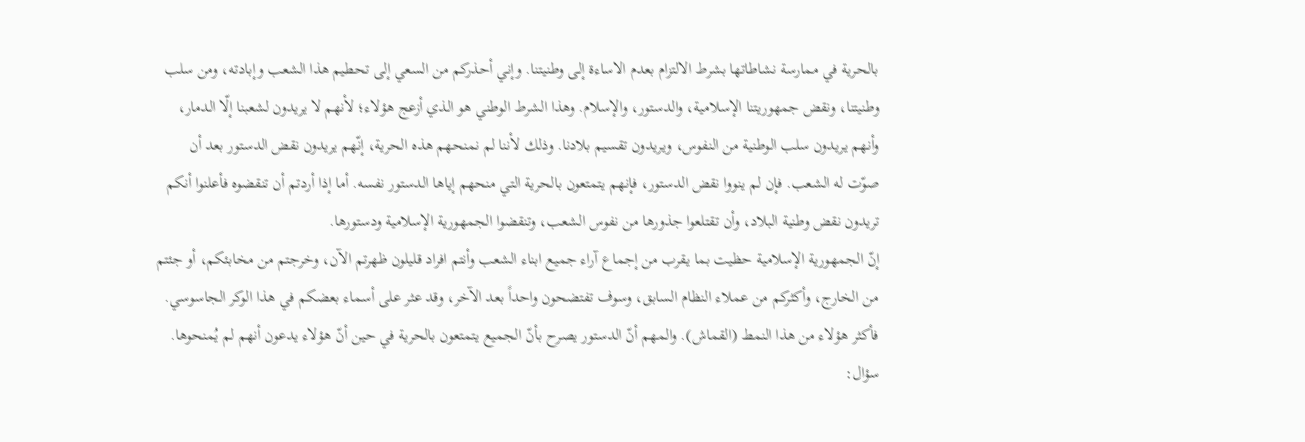بالحرية في ممارسة نشاطاتها بشرط الالتزام بعدم الاساءة إلى وطنيتنا. وإني أحذركم من السعي إلى تحطيم هذا الشعب وإبادته، ومن سلب وطنيتنا، ونقض جمهوريتنا الإسلامية، والدستور، والإسلام. وهذا الشرط الوطني هو الذي أزعج هؤلاء؛ لأنهم لا يريدون لشعبنا إلّا الدمار، وأنهم يريدون سلب الوطنية من النفوس، ويريدون تقسيم بلادنا. وذلك لأننا لم نمنحهم هذه الحرية، إنّهم يريدون نقض الدستور بعد أن صوّت له الشعب. فإن لم ينووا نقض الدستور، فإنهم يتمتعون بالحرية التي منحهم إياها الدستور نفسه. أما إذا أردتم أن تنقضوه فأعلنوا أنكم تريدون نقض وطنية البلاد، وأن تقتلعوا جذورها من نفوس الشعب، وتنقضوا الجمهورية الإسلامية ودستورها.
إنّ الجمهورية الإسلامية حظيت بما يقرب من إجماع آراء جميع ابناء الشعب وأنتم افراد قليلون ظهرتم الآن، وخرجتم من مخابئكم، أو جئتم من الخارج، وأكثركم من عملاء النظام السابق، وسوف تفتضحون واحداً بعد الآخر، وقد عثر على أسماء بعضكم في هذا الوكر الجاسوسي. فأكثر هؤلاء من هذا النمط (القماش). والمهم أنّ الدستور يصرح بأنّ الجميع يتمتعون بالحرية في حين أنّ هؤلاء يدعون أنهم لم يُمنحوها.
سؤال: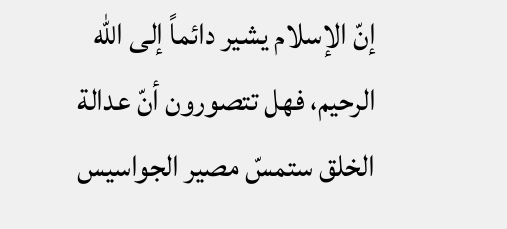إنّ الإسلام يشير دائماً إلى الله الرحيم، فهل تتصورون أنّ عدالة الخلق ستمسّ مصير الجواسيس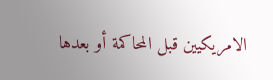الامريكيين قبل المحاكمة أو بعدها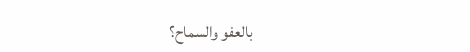بالعفو والسماح؟